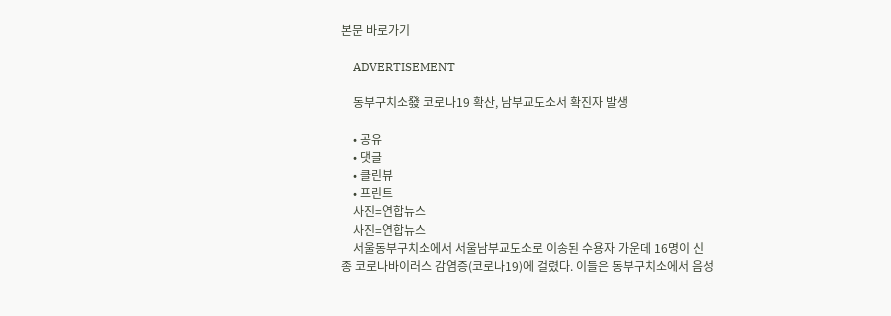본문 바로가기

    ADVERTISEMENT

    동부구치소發 코로나19 확산, 남부교도소서 확진자 발생

    • 공유
    • 댓글
    • 클린뷰
    • 프린트
    사진=연합뉴스
    사진=연합뉴스
    서울동부구치소에서 서울남부교도소로 이송된 수용자 가운데 16명이 신종 코로나바이러스 감염증(코로나19)에 걸렸다. 이들은 동부구치소에서 음성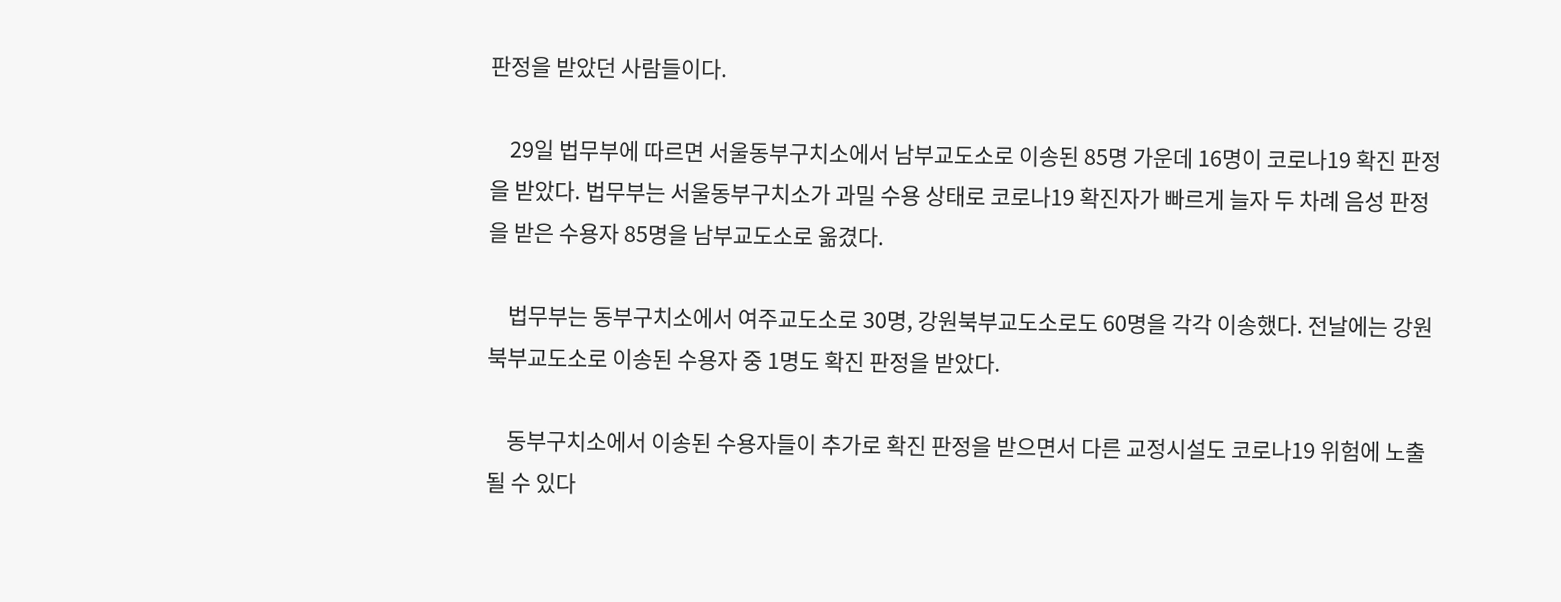판정을 받았던 사람들이다.

    29일 법무부에 따르면 서울동부구치소에서 남부교도소로 이송된 85명 가운데 16명이 코로나19 확진 판정을 받았다. 법무부는 서울동부구치소가 과밀 수용 상태로 코로나19 확진자가 빠르게 늘자 두 차례 음성 판정을 받은 수용자 85명을 남부교도소로 옮겼다.

    법무부는 동부구치소에서 여주교도소로 30명, 강원북부교도소로도 60명을 각각 이송했다. 전날에는 강원북부교도소로 이송된 수용자 중 1명도 확진 판정을 받았다.

    동부구치소에서 이송된 수용자들이 추가로 확진 판정을 받으면서 다른 교정시설도 코로나19 위험에 노출될 수 있다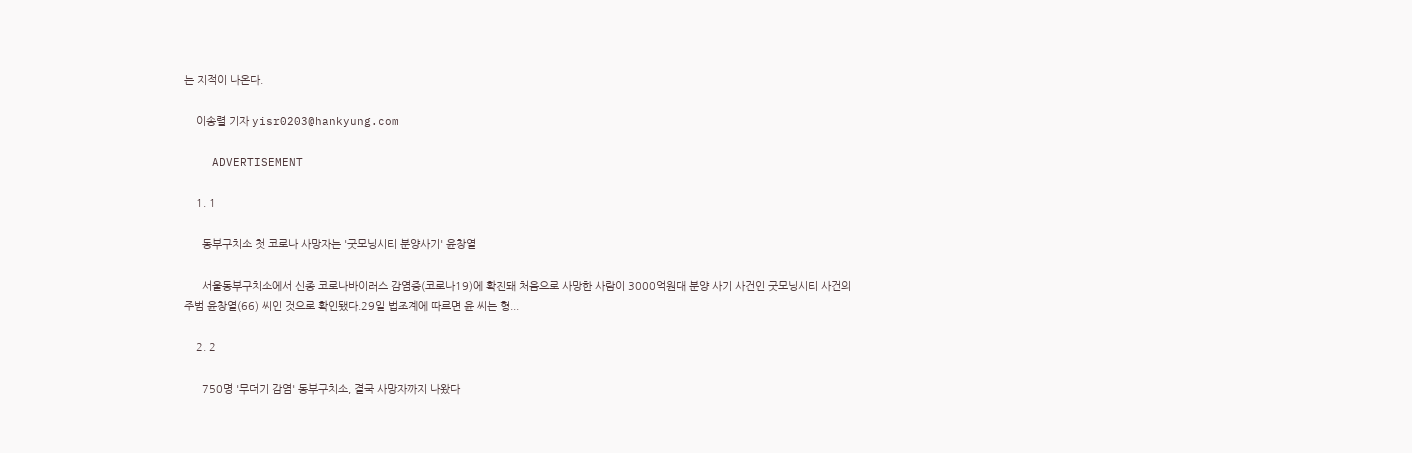는 지적이 나온다.

    이송렬 기자 yisr0203@hankyung.com

    ADVERTISEMENT

    1. 1

      동부구치소 첫 코로나 사망자는 '굿모닝시티 분양사기' 윤창열

      서울동부구치소에서 신종 코로나바이러스 감염증(코로나19)에 확진돼 처음으로 사망한 사람이 3000억원대 분양 사기 사건인 굿모닝시티 사건의 주범 윤창열(66) 씨인 것으로 확인됐다.29일 법조계에 따르면 윤 씨는 형...

    2. 2

      750명 '무더기 감염' 동부구치소, 결국 사망자까지 나왔다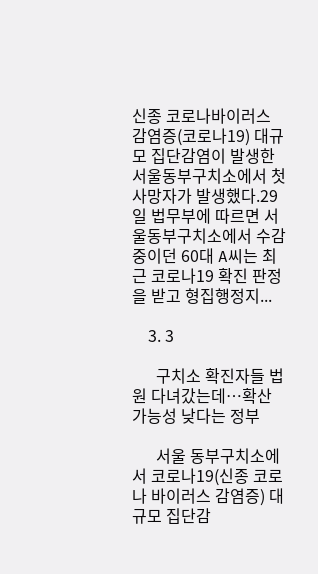신종 코로나바이러스 감염증(코로나19) 대규모 집단감염이 발생한 서울동부구치소에서 첫 사망자가 발생했다.29일 법무부에 따르면 서울동부구치소에서 수감 중이던 60대 A씨는 최근 코로나19 확진 판정을 받고 형집행정지...

    3. 3

      구치소 확진자들 법원 다녀갔는데…확산 가능성 낮다는 정부

      서울 동부구치소에서 코로나19(신종 코로나 바이러스 감염증) 대규모 집단감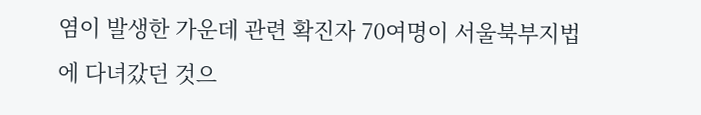염이 발생한 가운데 관련 확진자 70여명이 서울북부지법에 다녀갔던 것으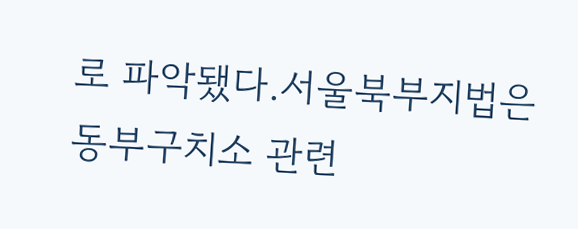로 파악됐다.서울북부지법은 동부구치소 관련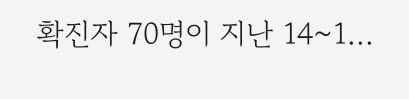확진자 70명이 지난 14~1...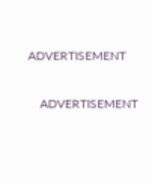ADVERTISEMENT

    ADVERTISEMENT